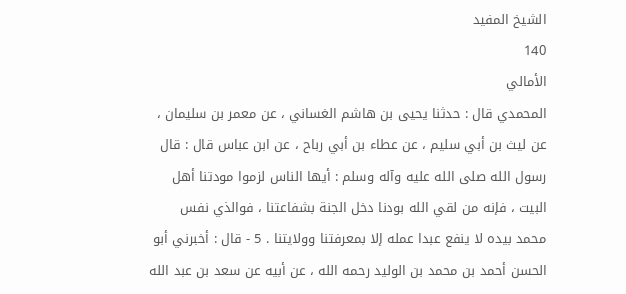الشيخ المفيد
140
الأمالي
المحمدي قال : حدثنا يحيى بن هاشم الغساني ، عن معمر بن سليمان ، عن ليث بن أبي سليم ، عن عطاء بن أبي رباح ، عن ابن عباس قال : قال رسول الله صلى الله عليه وآله وسلم : أيها الناس لزموا مودتنا أهل البيت ، فإنه من لقي الله بودنا دخل الجنة بشفاعتنا ، فوالذي نفس محمد بيده لا ينفع عبدا عمله إلا بمعرفتنا وولايتنا . 5 - قال : أخبرني أبو الحسن أحمد بن محمد بن الوليد رحمه الله ، عن أبيه عن سعد بن عبد الله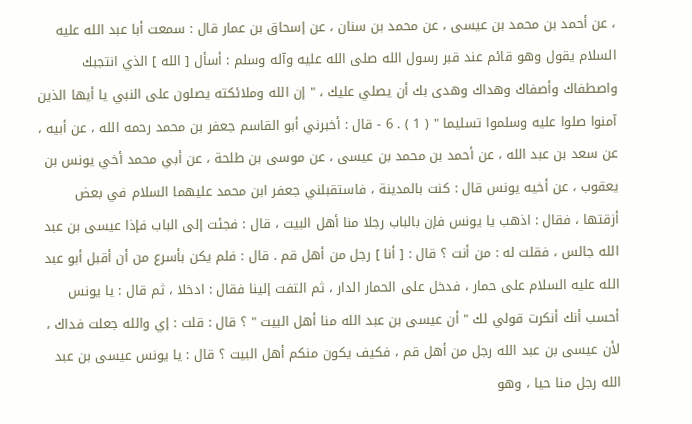، عن أحمد بن محمد بن عيسى ، عن محمد بن سنان ، عن إسحاق بن عمار قال : سمعت أبا عبد الله عليه السلام يقول وهو قائم عند قبر رسول الله صلى الله عليه وآله وسلم : أسأل [ الله ] الذي انتجبك واصطفاك وأصفاك وهداك وهدى بك أن يصلي عليك ، " إن الله وملائكته يصلون على النبي يا أيها الذين آمنوا صلوا عليه وسلموا تسليما " ( 1 ) . 6 - قال : أخبرني أبو القاسم جعفر بن محمد رحمه الله ، عن أبيه ، عن سعد بن عبد الله ، عن أحمد بن محمد بن عيسى ، عن موسى بن طلحة ، عن أبي محمد أخي يونس بن يعقوب ، عن أخيه يونس قال : كنت بالمدينة ، فاستقبلني جعفر ابن محمد عليهما السلام في بعض أزقتها ، فقال : اذهب يا يونس فإن بالباب رجلا منا أهل البيت ، قال : فجئت إلى الباب فإذا عيسى بن عبد الله جالس ، فقلت له : من أنت ؟ قال : [ أنا ] رجل من أهل قم . قال : فلم يكن بأسرع من أن أقبل أبو عبد الله عليه السلام على حمار ، فدخل على الحمار الدار ، ثم التفت إلينا فقال : ادخلا ، ثم قال : يا يونس أحسب أنك أنكرت قولي لك " أن عيسى بن عبد الله منا أهل البيت " ؟ قال : قلت : إي والله جعلت فداك ، لأن عيسى بن عبد الله رجل من أهل قم ، فكيف يكون منكم أهل البيت ؟ قال : يا يونس عيسى بن عبد الله رجل منا حيا ، وهو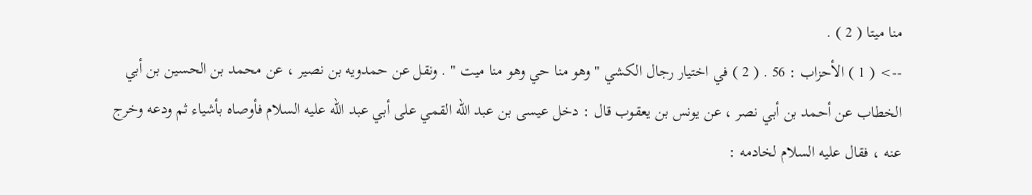منا ميتا ( 2 ) .
--> ( 1 ) الأحزاب : 56 . ( 2 ) في اختيار رجال الكشي " وهو منا حي وهو منا ميت " . ونقل عن حمدويه بن نصير ، عن محمد بن الحسين بن أبي الخطاب عن أحمد بن أبي نصر ، عن يونس بن يعقوب قال : دخل عيسى بن عبد الله القمي على أبي عبد الله عليه السلام فأوصاه بأشياء ثم ودعه وخرج عنه ، فقال عليه السلام لخادمه :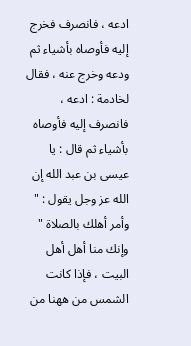ادعه ، فانصرف فخرج إليه فأوصاه بأشياء ثم ودعه وخرج عنه ، فقال لخادمة : ادعه ، فانصرف إليه فأوصاه بأشياء ثم قال : يا عيسى بن عبد الله إن الله عز وجل يقول : " وأمر أهلك بالصلاة " وإنك منا أهل أهل البيت ، فإذا كانت الشمس من ههنا من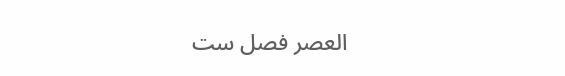العصر فصل ست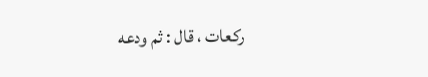ركعات ، قال : ثم ودعه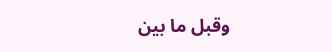وقبل ما بين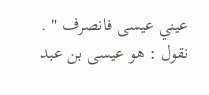عيني عيسى فانصرف " . نقول : هو عيسى بن عبد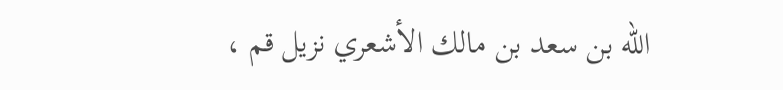الله بن سعد بن مالك الأشعري نزيل قم ،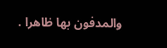والمدفون بها ظاهرا .